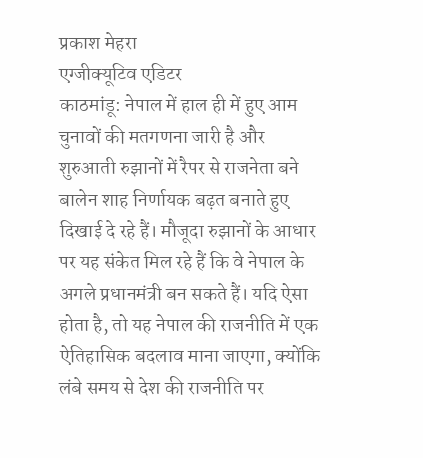प्रकाश मेहरा
एग्जीक्यूटिव एडिटर
काठमांडू: नेपाल में हाल ही में हुए आम चुनावों की मतगणना जारी है और शुरुआती रुझानों में रैपर से राजनेता बने बालेन शाह निर्णायक बढ़त बनाते हुए दिखाई दे रहे हैं। मौजूदा रुझानों के आधार पर यह संकेत मिल रहे हैं कि वे नेपाल के अगले प्रधानमंत्री बन सकते हैं। यदि ऐसा होता है, तो यह नेपाल की राजनीति में एक ऐतिहासिक बदलाव माना जाएगा, क्योंकि लंबे समय से देश की राजनीति पर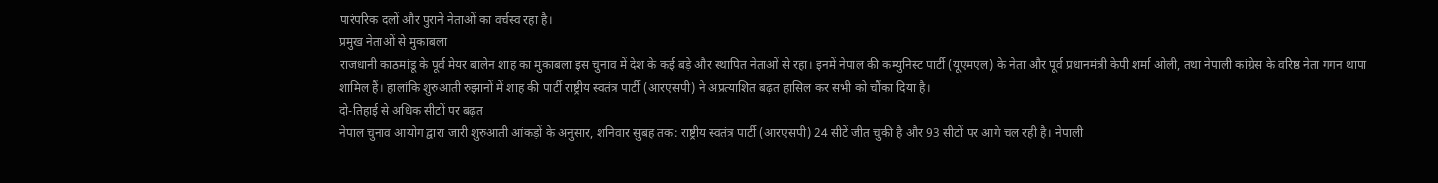पारंपरिक दलों और पुराने नेताओं का वर्चस्व रहा है।
प्रमुख नेताओं से मुकाबला
राजधानी काठमांडू के पूर्व मेयर बालेन शाह का मुकाबला इस चुनाव में देश के कई बड़े और स्थापित नेताओं से रहा। इनमें नेपाल की कम्युनिस्ट पार्टी (यूएमएल) के नेता और पूर्व प्रधानमंत्री केपी शर्मा ओली, तथा नेपाली कांग्रेस के वरिष्ठ नेता गगन थापा शामिल हैं। हालांकि शुरुआती रुझानों में शाह की पार्टी राष्ट्रीय स्वतंत्र पार्टी (आरएसपी) ने अप्रत्याशित बढ़त हासिल कर सभी को चौंका दिया है।
दो-तिहाई से अधिक सीटों पर बढ़त
नेपाल चुनाव आयोग द्वारा जारी शुरुआती आंकड़ों के अनुसार, शनिवार सुबह तक: राष्ट्रीय स्वतंत्र पार्टी (आरएसपी) 24 सीटें जीत चुकी है और 93 सीटों पर आगे चल रही है। नेपाली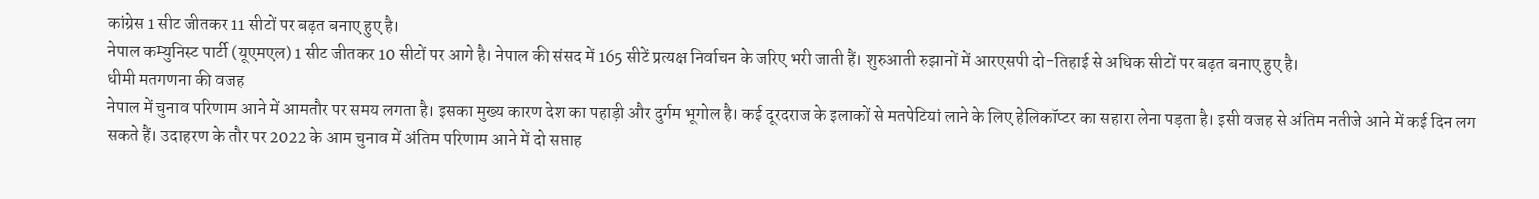कांग्रेस 1 सीट जीतकर 11 सीटों पर बढ़त बनाए हुए है।
नेपाल कम्युनिस्ट पार्टी (यूएमएल) 1 सीट जीतकर 10 सीटों पर आगे है। नेपाल की संसद में 165 सीटें प्रत्यक्ष निर्वाचन के जरिए भरी जाती हैं। शुरुआती रुझानों में आरएसपी दो-तिहाई से अधिक सीटों पर बढ़त बनाए हुए है।
धीमी मतगणना की वजह
नेपाल में चुनाव परिणाम आने में आमतौर पर समय लगता है। इसका मुख्य कारण देश का पहाड़ी और दुर्गम भूगोल है। कई दूरदराज के इलाकों से मतपेटियां लाने के लिए हेलिकॉप्टर का सहारा लेना पड़ता है। इसी वजह से अंतिम नतीजे आने में कई दिन लग सकते हैं। उदाहरण के तौर पर 2022 के आम चुनाव में अंतिम परिणाम आने में दो सप्ताह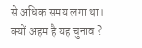से अधिक समय लगा था।
क्यों अहम है यह चुनाव ?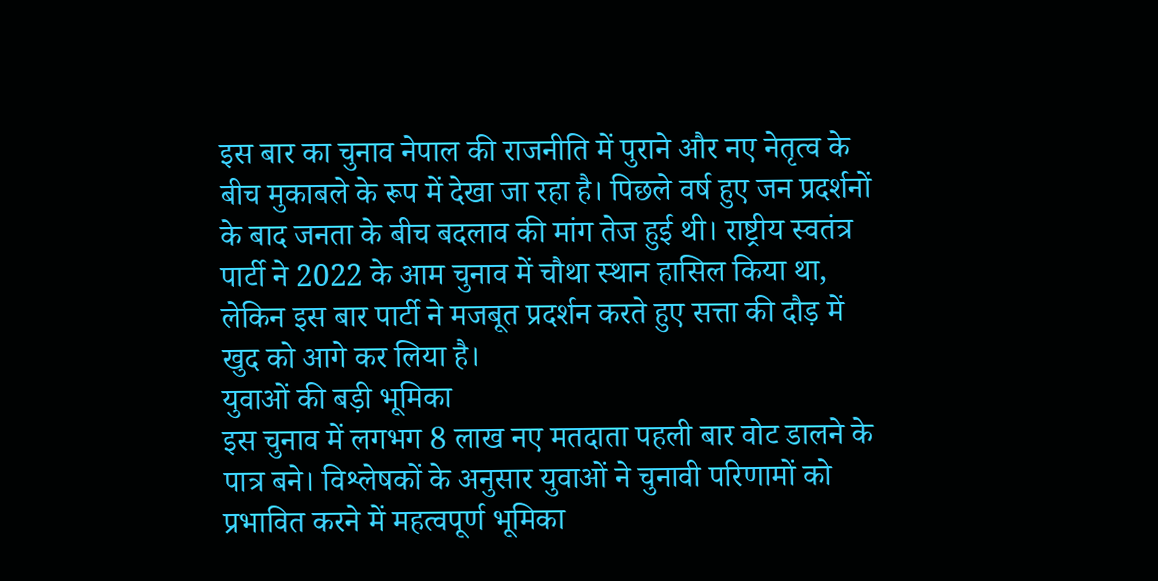इस बार का चुनाव नेपाल की राजनीति में पुराने और नए नेतृत्व के बीच मुकाबले के रूप में देखा जा रहा है। पिछले वर्ष हुए जन प्रदर्शनों के बाद जनता के बीच बदलाव की मांग तेज हुई थी। राष्ट्रीय स्वतंत्र पार्टी ने 2022 के आम चुनाव में चौथा स्थान हासिल किया था, लेकिन इस बार पार्टी ने मजबूत प्रदर्शन करते हुए सत्ता की दौड़ में खुद को आगे कर लिया है।
युवाओं की बड़ी भूमिका
इस चुनाव में लगभग 8 लाख नए मतदाता पहली बार वोट डालने के पात्र बने। विश्लेषकों के अनुसार युवाओं ने चुनावी परिणामों को प्रभावित करने में महत्वपूर्ण भूमिका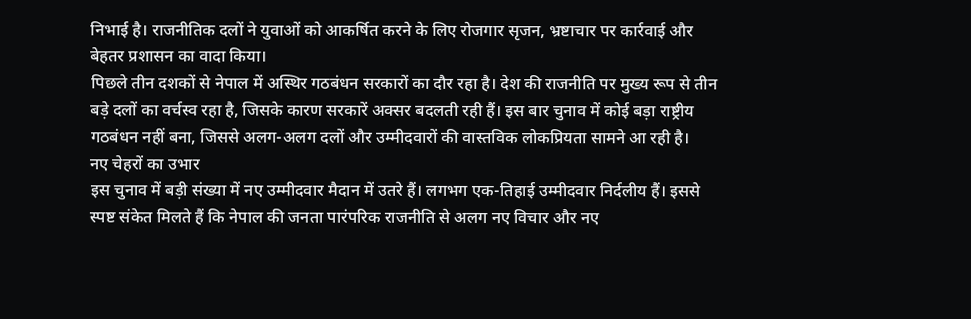निभाई है। राजनीतिक दलों ने युवाओं को आकर्षित करने के लिए रोजगार सृजन, भ्रष्टाचार पर कार्रवाई और बेहतर प्रशासन का वादा किया।
पिछले तीन दशकों से नेपाल में अस्थिर गठबंधन सरकारों का दौर रहा है। देश की राजनीति पर मुख्य रूप से तीन बड़े दलों का वर्चस्व रहा है, जिसके कारण सरकारें अक्सर बदलती रही हैं। इस बार चुनाव में कोई बड़ा राष्ट्रीय गठबंधन नहीं बना, जिससे अलग-अलग दलों और उम्मीदवारों की वास्तविक लोकप्रियता सामने आ रही है।
नए चेहरों का उभार
इस चुनाव में बड़ी संख्या में नए उम्मीदवार मैदान में उतरे हैं। लगभग एक-तिहाई उम्मीदवार निर्दलीय हैं। इससे स्पष्ट संकेत मिलते हैं कि नेपाल की जनता पारंपरिक राजनीति से अलग नए विचार और नए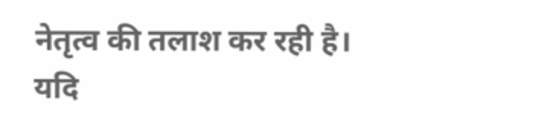नेतृत्व की तलाश कर रही है।
यदि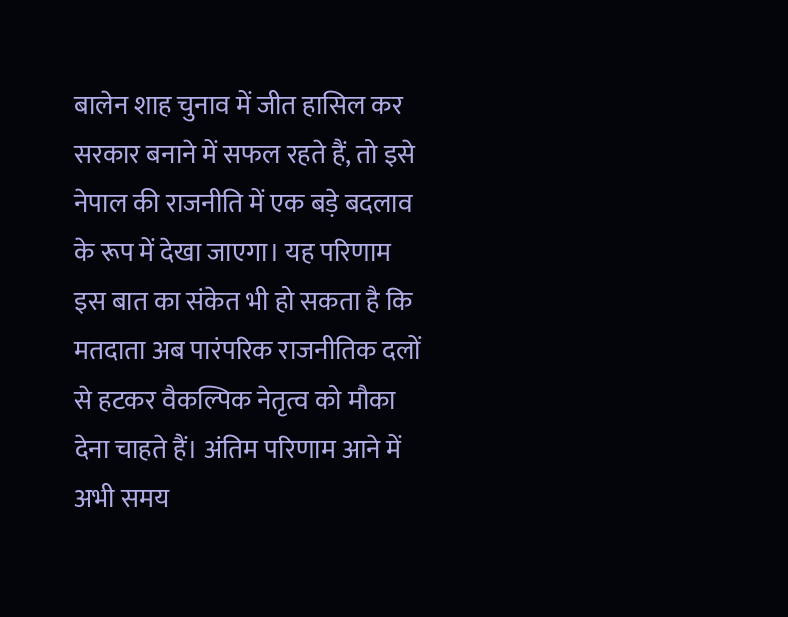बालेन शाह चुनाव में जीत हासिल कर सरकार बनाने में सफल रहते हैं, तो इसे नेपाल की राजनीति में एक बड़े बदलाव के रूप में देखा जाएगा। यह परिणाम इस बात का संकेत भी हो सकता है कि मतदाता अब पारंपरिक राजनीतिक दलों से हटकर वैकल्पिक नेतृत्व को मौका देना चाहते हैं। अंतिम परिणाम आने में अभी समय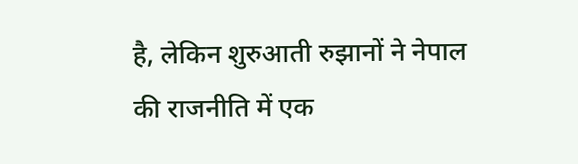है, लेकिन शुरुआती रुझानों ने नेपाल की राजनीति में एक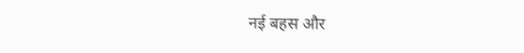नई बहस और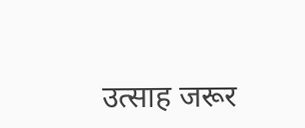उत्साह जरूर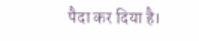पैदा कर दिया है।